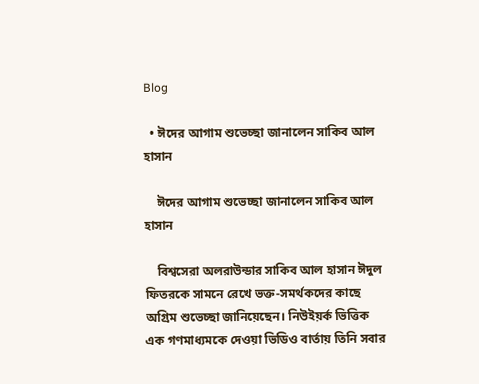Blog

  • ঈদের আগাম শুভেচ্ছা জানালেন সাকিব আল হাসান

    ঈদের আগাম শুভেচ্ছা জানালেন সাকিব আল হাসান

    বিশ্বসেরা অলরাউন্ডার সাকিব আল হাসান ঈদুল ফিতরকে সামনে রেখে ভক্ত-সমর্থকদের কাছে অগ্রিম শুভেচ্ছা জানিয়েছেন। নিউইয়র্ক ভিত্তিক এক গণমাধ্যমকে দেওয়া ভিডিও বার্তায় তিনি সবার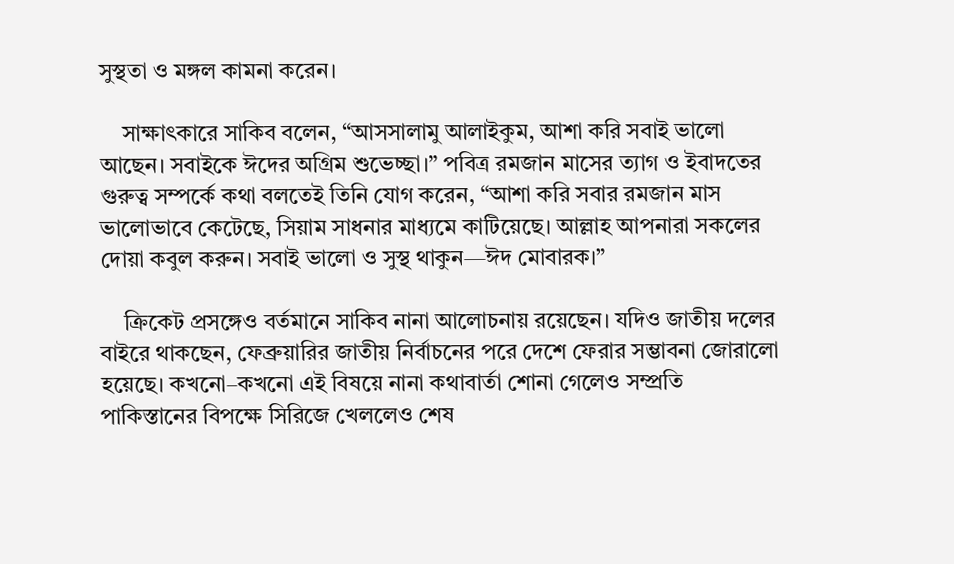সুস্থতা ও মঙ্গল কামনা করেন।

    সাক্ষাৎকারে সাকিব বলেন, “আসসালামু আলাইকুম, আশা করি সবাই ভালো আছেন। সবাইকে ঈদের অগ্রিম শুভেচ্ছা।” পবিত্র রমজান মাসের ত্যাগ ও ইবাদতের গুরুত্ব সম্পর্কে কথা বলতেই তিনি যোগ করেন, “আশা করি সবার রমজান মাস ভালোভাবে কেটেছে, সিয়াম সাধনার মাধ্যমে কাটিয়েছে। আল্লাহ আপনারা সকলের দোয়া কবুল করুন। সবাই ভালো ও সুস্থ থাকুন—ঈদ মোবারক।”

    ক্রিকেট প্রসঙ্গেও বর্তমানে সাকিব নানা আলোচনায় রয়েছেন। যদিও জাতীয় দলের বাইরে থাকছেন, ফেব্রুয়ারির জাতীয় নির্বাচনের পরে দেশে ফেরার সম্ভাবনা জোরালো হয়েছে। কখনো–কখনো এই বিষয়ে নানা কথাবার্তা শোনা গেলেও সম্প্রতি পাকিস্তানের বিপক্ষে সিরিজে খেললেও শেষ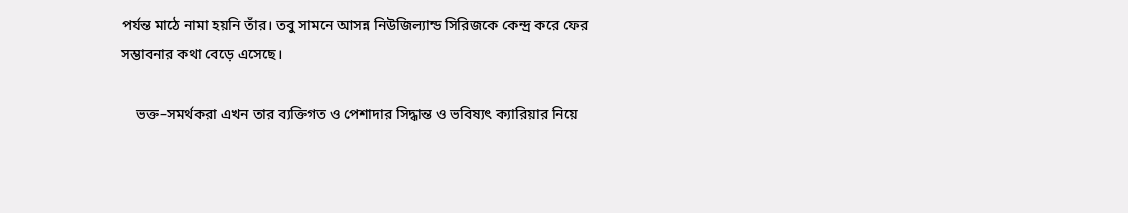পর্যন্ত মাঠে নামা হয়নি তাঁর। তবু সামনে আসন্ন নিউজিল্যান্ড সিরিজকে কেন্দ্র করে ফের সম্ভাবনার কথা বেড়ে এসেছে।

    ভক্ত–সমর্থকরা এখন তার ব্যক্তিগত ও পেশাদার সিদ্ধান্ত ও ভবিষ্যৎ ক্যারিয়ার নিয়ে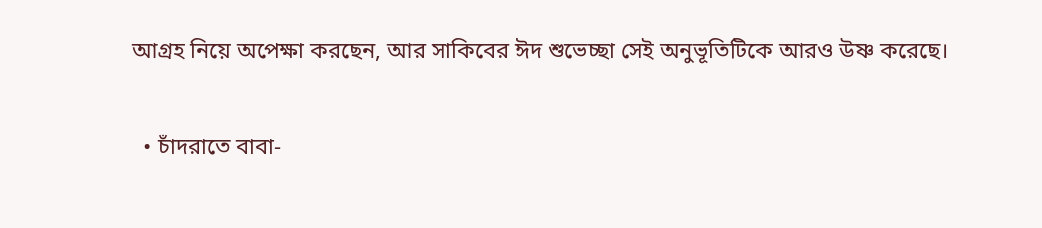আগ্রহ নিয়ে অপেক্ষা করছেন, আর সাকিবের ঈদ শুভেচ্ছা সেই অনুভূতিটিকে আরও উষ্ণ করেছে।

  • চাঁদরাতে বাবা-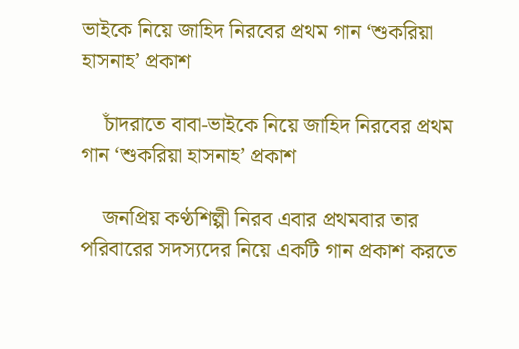ভাইকে নিয়ে জাহিদ নিরবের প্রথম গান ‘শুকরিয়া হাসনাহ’ প্রকাশ

    চাঁদরাতে বাবা-ভাইকে নিয়ে জাহিদ নিরবের প্রথম গান ‘শুকরিয়া হাসনাহ’ প্রকাশ

    জনপ্রিয় কণ্ঠশিল্পী নিরব এবার প্রথমবার তার পরিবারের সদস্যদের নিয়ে একটি গান প্রকাশ করতে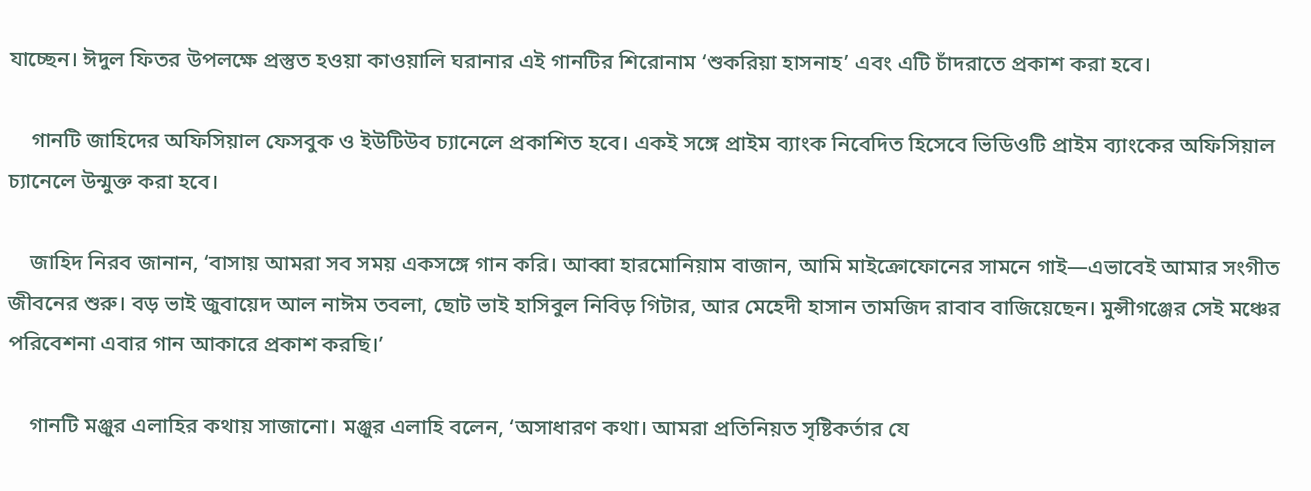যাচ্ছেন। ঈদুল ফিতর উপলক্ষে প্রস্তুত হওয়া কাওয়ালি ঘরানার এই গানটির শিরোনাম ‘শুকরিয়া হাসনাহ’ এবং এটি চাঁদরাতে প্রকাশ করা হবে।

    গানটি জাহিদের অফিসিয়াল ফেসবুক ও ইউটিউব চ্যানেলে প্রকাশিত হবে। একই সঙ্গে প্রাইম ব্যাংক নিবেদিত হিসেবে ভিডিওটি প্রাইম ব্যাংকের অফিসিয়াল চ্যানেলে উন্মুক্ত করা হবে।

    জাহিদ নিরব জানান, ‘বাসায় আমরা সব সময় একসঙ্গে গান করি। আব্বা হারমোনিয়াম বাজান, আমি মাইক্রোফোনের সামনে গাই—এভাবেই আমার সংগীত জীবনের শুরু। বড় ভাই জুবায়েদ আল নাঈম তবলা, ছোট ভাই হাসিবুল নিবিড় গিটার, আর মেহেদী হাসান তামজিদ রাবাব বাজিয়েছেন। মুন্সীগঞ্জের সেই মঞ্চের পরিবেশনা এবার গান আকারে প্রকাশ করছি।’

    গানটি মঞ্জুর এলাহির কথায় সাজানো। মঞ্জুর এলাহি বলেন, ‘অসাধারণ কথা। আমরা প্রতিনিয়ত সৃষ্টিকর্তার যে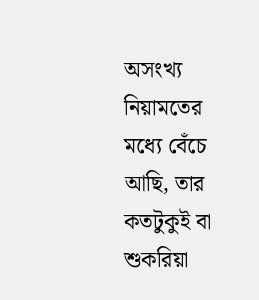অসংখ্য নিয়ামতের মধ্যে বেঁচে আছি, তার কতটুকুই বা শুকরিয়া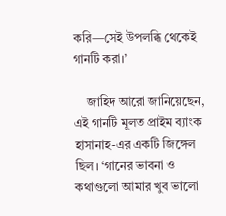করি—সেই উপলব্ধি থেকেই গানটি করা।’

    জাহিদ আরো জানিয়েছেন, এই গানটি মূলত প্রাইম ব্যাংক হাসানাহ-এর একটি জিঙ্গেল ছিল। ‘গানের ভাবনা ও কথাগুলো আমার খুব ভালো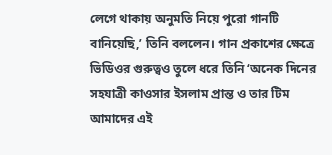লেগে থাকায় অনুমতি নিয়ে পুরো গানটি বানিয়েছি,’ তিনি বললেন। গান প্রকাশের ক্ষেত্রে ভিডিওর গুরুত্বও তুলে ধরে তিনি ‘অনেক দিনের সহযাত্রী কাওসার ইসলাম প্রান্ত ও তার টিম আমাদের এই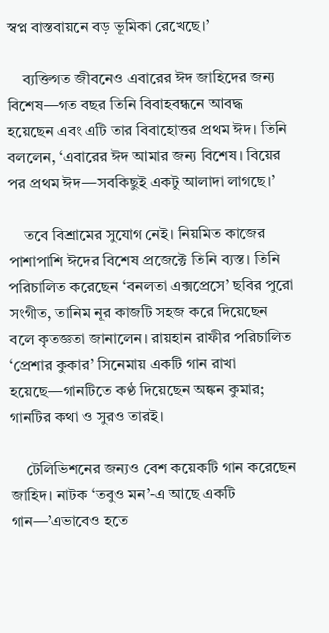স্বপ্ন বাস্তবায়নে বড় ভূমিকা রেখেছে।’

    ব্যক্তিগত জীবনেও এবারের ঈদ জাহিদের জন্য বিশেষ—গত বছর তিনি বিবাহবন্ধনে আবদ্ধ হয়েছেন এবং এটি তার বিবাহোত্তর প্রথম ঈদ। তিনি বললেন, ‘এবারের ঈদ আমার জন্য বিশেষ। বিয়ের পর প্রথম ঈদ—সবকিছুই একটু আলাদা লাগছে।’

    তবে বিশ্রামের সুযোগ নেই। নিয়মিত কাজের পাশাপাশি ঈদের বিশেষ প্রজেক্টে তিনি ব্যস্ত। তিনি পরিচালিত করেছেন ‘বনলতা এক্সপ্রেসে’ ছবির পুরো সংগীত, তানিম নূর কাজটি সহজ করে দিয়েছেন বলে কৃতজ্ঞতা জানালেন। রায়হান রাফীর পরিচালিত ‘প্রেশার কুকার’ সিনেমায় একটি গান রাখা হয়েছে—গানটিতে কণ্ঠ দিয়েছেন অঙ্কন কুমার; গানটির কথা ও সুরও তারই।

    টেলিভিশনের জন্যও বেশ কয়েকটি গান করেছেন জাহিদ। নাটক ‘তবুও মন’-এ আছে একটি গান—’এভাবেও হতে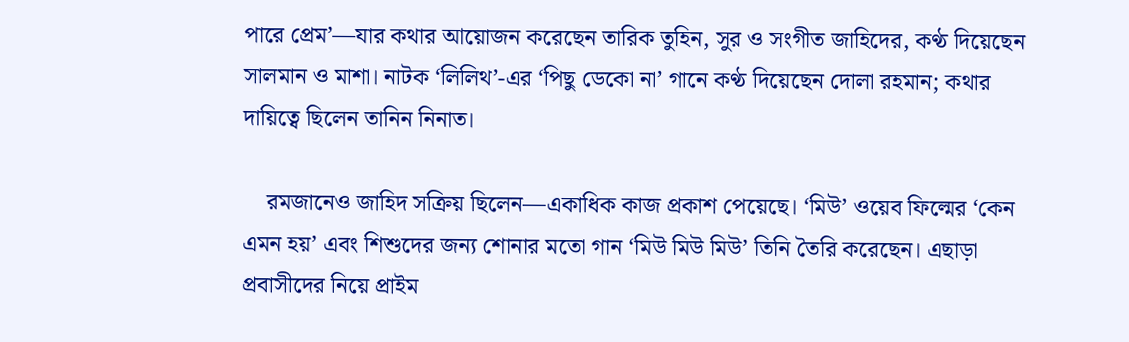পারে প্রেম’—যার কথার আয়োজন করেছেন তারিক তুহিন, সুর ও সংগীত জাহিদের, কণ্ঠ দিয়েছেন সালমান ও মাশা। নাটক ‘লিলিথ’-এর ‘পিছু ডেকো না’ গানে কণ্ঠ দিয়েছেন দোলা রহমান; কথার দায়িত্বে ছিলেন তানিন নিনাত।

    রমজানেও জাহিদ সক্রিয় ছিলেন—একাধিক কাজ প্রকাশ পেয়েছে। ‘মিউ’ ওয়েব ফিল্মের ‘কেন এমন হয়’ এবং শিশুদের জন্য শোনার মতো গান ‘মিউ মিউ মিউ’ তিনি তৈরি করেছেন। এছাড়া প্রবাসীদের নিয়ে প্রাইম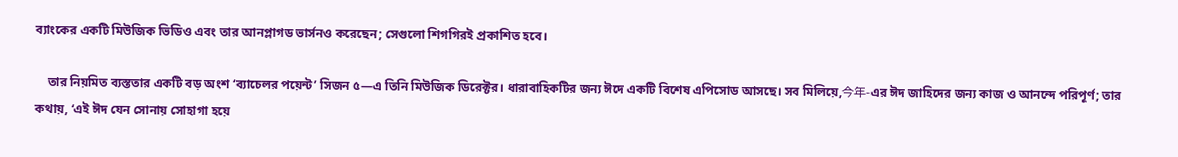ব্যাংকের একটি মিউজিক ভিডিও এবং তার আনপ্লাগড ভার্সনও করেছেন; সেগুলো শিগগিরই প্রকাশিত হবে।

    তার নিয়মিত ব্যস্ততার একটি বড় অংশ ‘ব্যাচেলর পয়েন্ট’ সিজন ৫—এ তিনি মিউজিক ডিরেক্টর। ধারাবাহিকটির জন্য ঈদে একটি বিশেষ এপিসোড আসছে। সব মিলিয়ে,今年-এর ঈদ জাহিদের জন্য কাজ ও আনন্দে পরিপূর্ণ; তার কথায়, ‘এই ঈদ যেন সোনায় সোহাগা হয়ে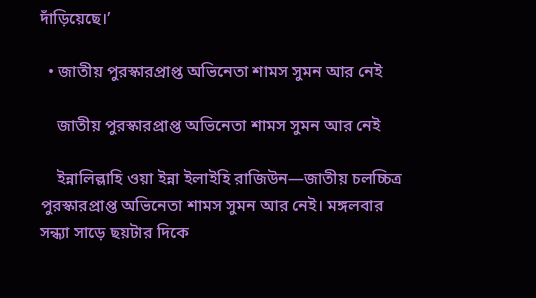দাঁড়িয়েছে।’

  • জাতীয় পুরস্কারপ্রাপ্ত অভিনেতা শামস সুমন আর নেই

    জাতীয় পুরস্কারপ্রাপ্ত অভিনেতা শামস সুমন আর নেই

    ইন্নালিল্লাহি ওয়া ইন্না ইলাইহি রাজিউন—জাতীয় চলচ্চিত্র পুরস্কারপ্রাপ্ত অভিনেতা শামস সুমন আর নেই। মঙ্গলবার সন্ধ্যা সাড়ে ছয়টার দিকে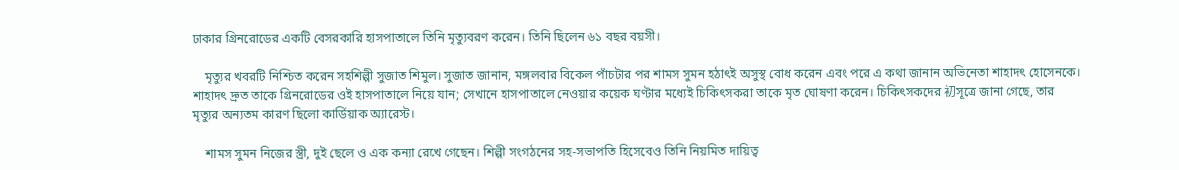ঢাকার গ্রিনরোডের একটি বেসরকারি হাসপাতালে তিনি মৃত্যুবরণ করেন। তিনি ছিলেন ৬১ বছর বয়সী।

    মৃত্যুর খবরটি নিশ্চিত করেন সহশিল্পী সুজাত শিমুল। সুজাত জানান, মঙ্গলবার বিকেল পাঁচটার পর শামস সুমন হঠাৎই অসুস্থ বোধ করেন এবং পরে এ কথা জানান অভিনেতা শাহাদৎ হোসেনকে। শাহাদৎ দ্রুত তাকে গ্রিনরোডের ওই হাসপাতালে নিয়ে যান; সেখানে হাসপাতালে নেওয়ার কয়েক ঘণ্টার মধ্যেই চিকিৎসকরা তাকে মৃত ঘোষণা করেন। চিকিৎসকদের 初সূত্রে জানা গেছে, তার মৃত্যুর অন্যতম কারণ ছিলো কার্ডিয়াক অ্যারেস্ট।

    শামস সুমন নিজের স্ত্রী, দুই ছেলে ও এক কন্যা রেখে গেছেন। শিল্পী সংগঠনের সহ-সভাপতি হিসেবেও তিনি নিয়মিত দায়িত্ব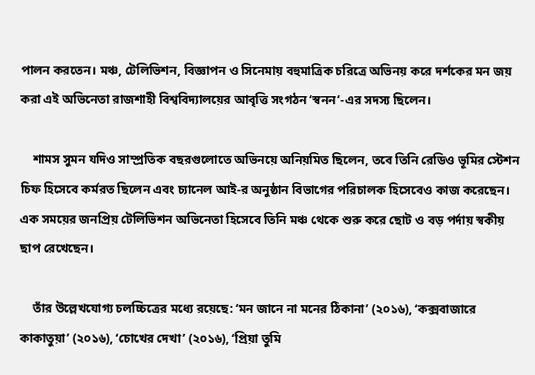পালন করতেন। মঞ্চ, টেলিভিশন, বিজ্ঞাপন ও সিনেমায় বহুমাত্রিক চরিত্রে অভিনয় করে দর্শকের মন জয় করা এই অভিনেতা রাজশাহী বিশ্ববিদ্যালয়ের আবৃত্তি সংগঠন ‘স্বনন’-এর সদস্য ছিলেন।

    শামস সুমন যদিও সাম্প্রতিক বছরগুলোতে অভিনয়ে অনিয়মিত ছিলেন, তবে তিনি রেডিও ভূমির স্টেশন চিফ হিসেবে কর্মরত ছিলেন এবং চ্যানেল আই-র অনুষ্ঠান বিভাগের পরিচালক হিসেবেও কাজ করেছেন। এক সময়ের জনপ্রিয় টেলিভিশন অভিনেতা হিসেবে তিনি মঞ্চ থেকে শুরু করে ছোট ও বড় পর্দায় স্বকীয় ছাপ রেখেছেন।

    তাঁর উল্লেখযোগ্য চলচ্চিত্রের মধ্যে রয়েছে: ‘মন জানে না মনের ঠিকানা’ (২০১৬), ‘কক্সবাজারে কাকাতুয়া’ (২০১৬), ‘চোখের দেখা’ (২০১৬), ‘প্রিয়া তুমি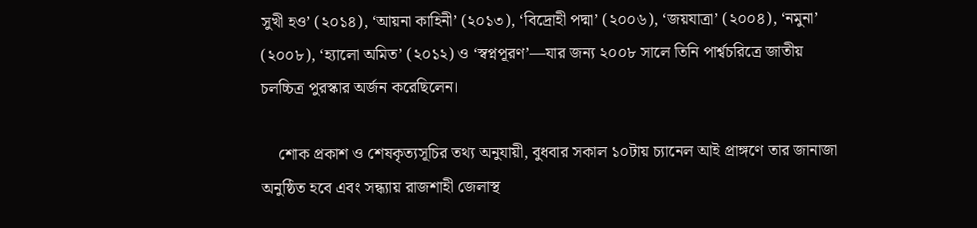সুখী হও’ (২০১৪), ‘আয়না কাহিনী’ (২০১৩), ‘বিদ্রোহী পদ্মা’ (২০০৬), ‘জয়যাত্রা’ (২০০৪), ‘নমুনা’ (২০০৮), ‘হ্যালো অমিত’ (২০১২) ও ‘স্বপ্নপূরণ’—যার জন্য ২০০৮ সালে তিনি পার্শ্বচরিত্রে জাতীয় চলচ্চিত্র পুরস্কার অর্জন করেছিলেন।

    শোক প্রকাশ ও শেষকৃত্যসূচির তথ্য অনুযায়ী, বুধবার সকাল ১০টায় চ্যানেল আই প্রাঙ্গণে তার জানাজা অনুষ্ঠিত হবে এবং সন্ধ্যায় রাজশাহী জেলাস্থ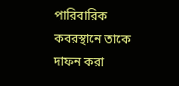পারিবারিক কবরস্থানে তাকে দাফন করা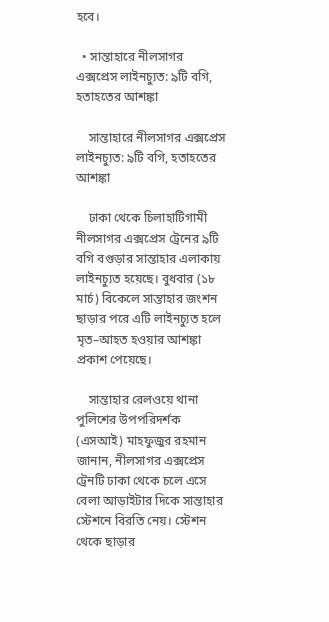হবে।

  • সান্তাহারে নীলসাগর এক্সপ্রেস লাইনচ্যুত: ৯টি বগি, হতাহতের আশঙ্কা

    সান্তাহারে নীলসাগর এক্সপ্রেস লাইনচ্যুত: ৯টি বগি, হতাহতের আশঙ্কা

    ঢাকা থেকে চিলাহাটিগামী নীলসাগর এক্সপ্রেস ট্রেনের ৯টি বগি বগুড়ার সান্তাহার এলাকায় লাইনচ্যুত হয়েছে। বুধবার (১৮ মার্চ) বিকেলে সান্তাহার জংশন ছাড়ার পরে এটি লাইনচ্যুত হলে মৃত–আহত হওয়ার আশঙ্কা প্রকাশ পেয়েছে।

    সান্তাহার রেলওয়ে থানা পুলিশের উপপরিদর্শক (এসআই) মাহফুজুর রহমান জানান, নীলসাগর এক্সপ্রেস ট্রেনটি ঢাকা থেকে চলে এসে বেলা আড়াইটার দিকে সান্তাহার স্টেশনে বিরতি নেয়। স্টেশন থেকে ছাড়ার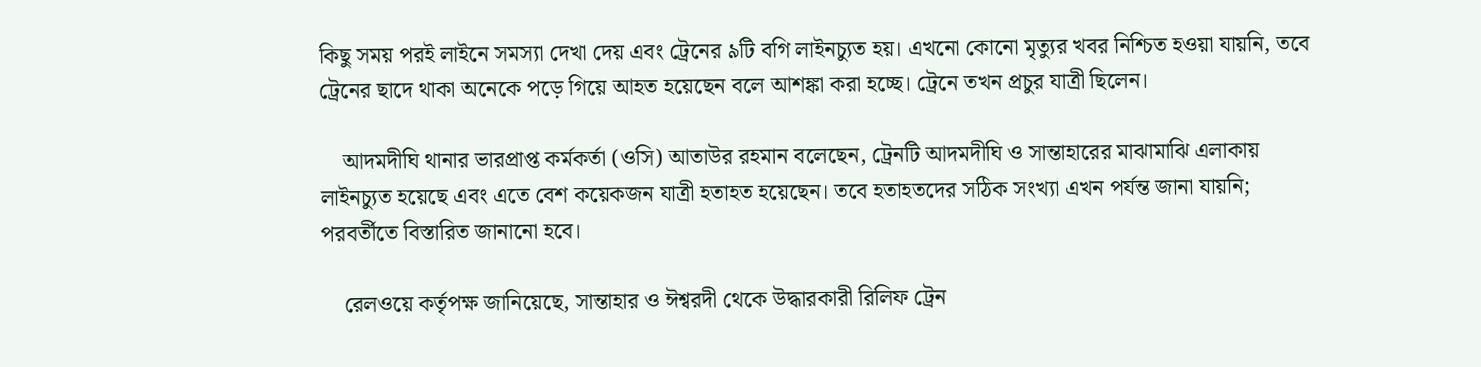কিছু সময় পরই লাইনে সমস্যা দেখা দেয় এবং ট্রেনের ৯টি বগি লাইনচ্যুত হয়। এখনো কোনো মৃত্যুর খবর নিশ্চিত হওয়া যায়নি, তবে ট্রেনের ছাদে থাকা অনেকে পড়ে গিয়ে আহত হয়েছেন বলে আশঙ্কা করা হচ্ছে। ট্রেনে তখন প্রচুর যাত্রী ছিলেন।

    আদমদীঘি থানার ভারপ্রাপ্ত কর্মকর্তা (ওসি) আতাউর রহমান বলেছেন, ট্রেনটি আদমদীঘি ও সান্তাহারের মাঝামাঝি এলাকায় লাইনচ্যুত হয়েছে এবং এতে বেশ কয়েকজন যাত্রী হতাহত হয়েছেন। তবে হতাহতদের সঠিক সংখ্যা এখন পর্যন্ত জানা যায়নি; পরবর্তীতে বিস্তারিত জানানো হবে।

    রেলওয়ে কর্তৃপক্ষ জানিয়েছে, সান্তাহার ও ঈশ্বরদী থেকে উদ্ধারকারী রিলিফ ট্রেন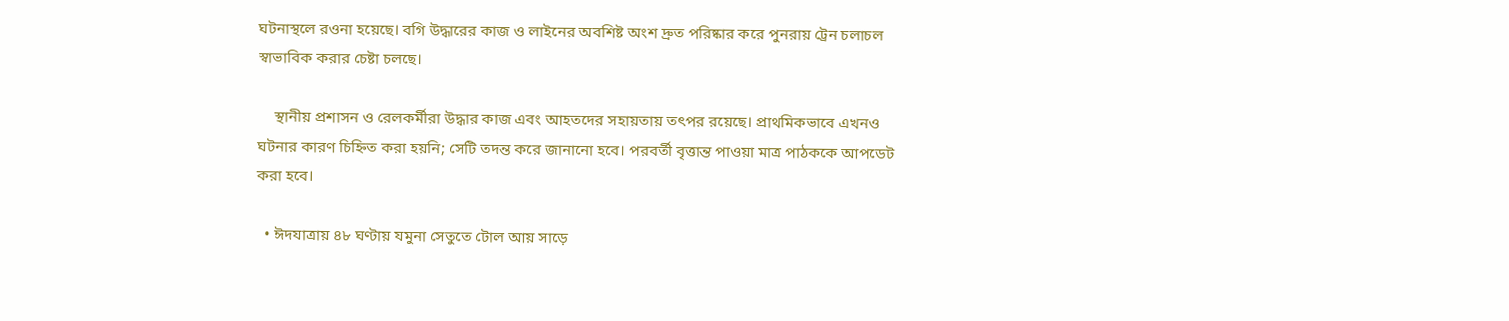ঘটনাস্থলে রওনা হয়েছে। বগি উদ্ধারের কাজ ও লাইনের অবশিষ্ট অংশ দ্রুত পরিষ্কার করে পুনরায় ট্রেন চলাচল স্বাভাবিক করার চেষ্টা চলছে।

    স্থানীয় প্রশাসন ও রেলকর্মীরা উদ্ধার কাজ এবং আহতদের সহায়তায় তৎপর রয়েছে। প্রাথমিকভাবে এখনও ঘটনার কারণ চিহ্নিত করা হয়নি; সেটি তদন্ত করে জানানো হবে। পরবর্তী বৃত্তান্ত পাওয়া মাত্র পাঠককে আপডেট করা হবে।

  • ঈদযাত্রায় ৪৮ ঘণ্টায় যমুনা সেতুতে টোল আয় সাড়ে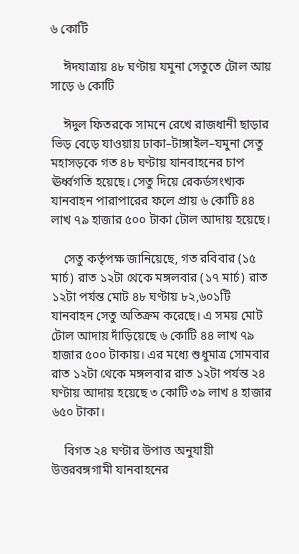৬ কোটি

    ঈদযাত্রায় ৪৮ ঘণ্টায় যমুনা সেতুতে টোল আয় সাড়ে ৬ কোটি

    ঈদুল ফিতরকে সামনে রেখে রাজধানী ছাড়ার ভিড় বেড়ে যাওয়ায় ঢাকা–টাঙ্গাইল–যমুনা সেতু মহাসড়কে গত ৪৮ ঘণ্টায় যানবাহনের চাপ ঊর্ধ্বগতি হয়েছে। সেতু দিয়ে রেকর্ডসংখ্যক যানবাহন পারাপারের ফলে প্রায় ৬ কোটি ৪৪ লাখ ৭৯ হাজার ৫০০ টাকা টোল আদায় হয়েছে।

    সেতু কর্তৃপক্ষ জানিয়েছে, গত রবিবার (১৫ মার্চ) রাত ১২টা থেকে মঙ্গলবার (১৭ মার্চ) রাত ১২টা পর্যন্ত মোট ৪৮ ঘণ্টায় ৮২,৬০১টি যানবাহন সেতু অতিক্রম করেছে। এ সময় মোট টোল আদায় দাঁড়িয়েছে ৬ কোটি ৪৪ লাখ ৭৯ হাজার ৫০০ টাকায়। এর মধ্যে শুধুমাত্র সোমবার রাত ১২টা থেকে মঙ্গলবার রাত ১২টা পর্যন্ত ২৪ ঘণ্টায় আদায় হয়েছে ৩ কোটি ৩৯ লাখ ৪ হাজার ৬৫০ টাকা।

    বিগত ২৪ ঘণ্টার উপাত্ত অনুযায়ী উত্তরবঙ্গগামী যানবাহনের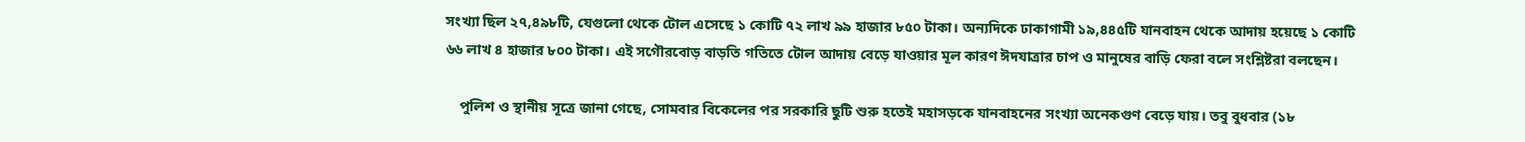সংখ্যা ছিল ২৭,৪৯৮টি, যেগুলো থেকে টোল এসেছে ১ কোটি ৭২ লাখ ৯৯ হাজার ৮৫০ টাকা। অন্যদিকে ঢাকাগামী ১৯,৪৪৫টি যানবাহন থেকে আদায় হয়েছে ১ কোটি ৬৬ লাখ ৪ হাজার ৮০০ টাকা। এই সগৌরবোড় বাড়তি গতিতে টোল আদায় বেড়ে যাওয়ার মূল কারণ ঈদযাত্রার চাপ ও মানুষের বাড়ি ফেরা বলে সংশ্লিষ্টরা বলছেন।

    পুলিশ ও স্থানীয় সূত্রে জানা গেছে, সোমবার বিকেলের পর সরকারি ছুটি শুরু হতেই মহাসড়কে যানবাহনের সংখ্যা অনেকগুণ বেড়ে যায়। তবু বুধবার (১৮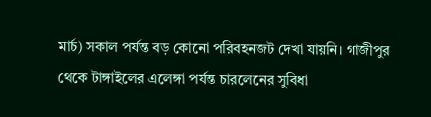মার্চ) সকাল পর্যন্ত বড় কোনো পরিবহনজট দেখা যায়নি। গাজীপুর থেকে টাঙ্গাইলের এলেঙ্গা পর্যন্ত চারলেনের সুবিধা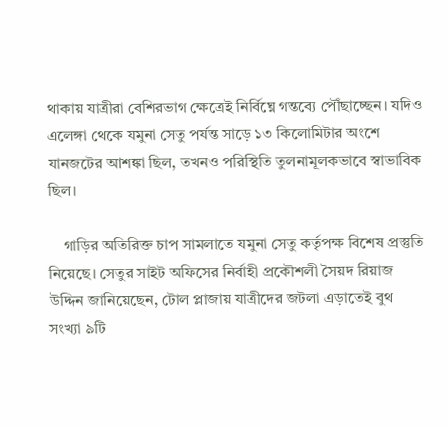থাকায় যাত্রীরা বেশিরভাগ ক্ষেত্রেই নির্বিঘ্নে গন্তব্যে পৌঁছাচ্ছেন। যদিও এলেঙ্গা থেকে যমুনা সেতু পর্যন্ত সাড়ে ১৩ কিলোমিটার অংশে যানজটের আশঙ্কা ছিল, তখনও পরিস্থিতি তুলনামূলকভাবে স্বাভাবিক ছিল।

    গাড়ির অতিরিক্ত চাপ সামলাতে যমুনা সেতু কর্তৃপক্ষ বিশেষ প্রস্তুতি নিয়েছে। সেতুর সাইট অফিসের নির্বাহী প্রকৌশলী সৈয়দ রিয়াজ উদ্দিন জানিয়েছেন, টোল প্লাজায় যাত্রীদের জটলা এড়াতেই বুথ সংখ্যা ৯টি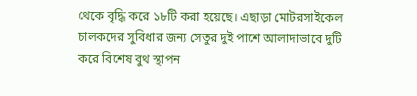থেকে বৃদ্ধি করে ১৮টি করা হয়েছে। এছাড়া মোটরসাইকেল চালকদের সুবিধার জন্য সেতুর দুই পাশে আলাদাভাবে দুটি করে বিশেষ বুথ স্থাপন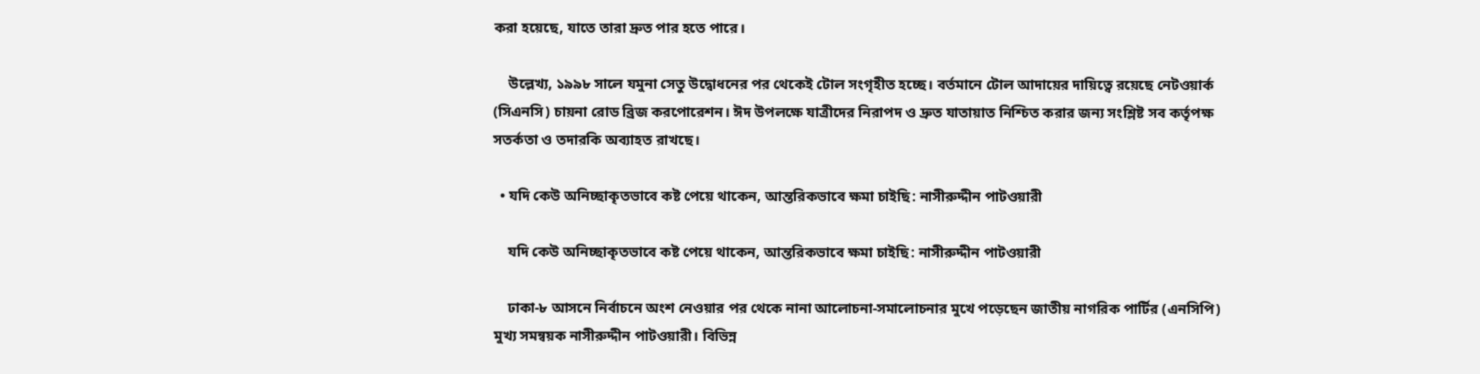করা হয়েছে, যাতে তারা দ্রুত পার হতে পারে।

    উল্লেখ্য, ১৯৯৮ সালে যমুনা সেতু উদ্বোধনের পর থেকেই টোল সংগৃহীত হচ্ছে। বর্তমানে টোল আদায়ের দায়িত্বে রয়েছে নেটওয়ার্ক (সিএনসি) চায়না রোড ব্রিজ করপোরেশন। ঈদ উপলক্ষে যাত্রীদের নিরাপদ ও দ্রুত যাতায়াত নিশ্চিত করার জন্য সংশ্লিষ্ট সব কর্তৃপক্ষ সতর্কতা ও তদারকি অব্যাহত রাখছে।

  • যদি কেউ অনিচ্ছাকৃতভাবে কষ্ট পেয়ে থাকেন, আন্তরিকভাবে ক্ষমা চাইছি: নাসীরুদ্দীন পাটওয়ারী

    যদি কেউ অনিচ্ছাকৃতভাবে কষ্ট পেয়ে থাকেন, আন্তরিকভাবে ক্ষমা চাইছি: নাসীরুদ্দীন পাটওয়ারী

    ঢাকা-৮ আসনে নির্বাচনে অংশ নেওয়ার পর থেকে নানা আলোচনা-সমালোচনার মুখে পড়েছেন জাতীয় নাগরিক পার্টির (এনসিপি) মুখ্য সমন্বয়ক নাসীরুদ্দীন পাটওয়ারী। বিভিন্ন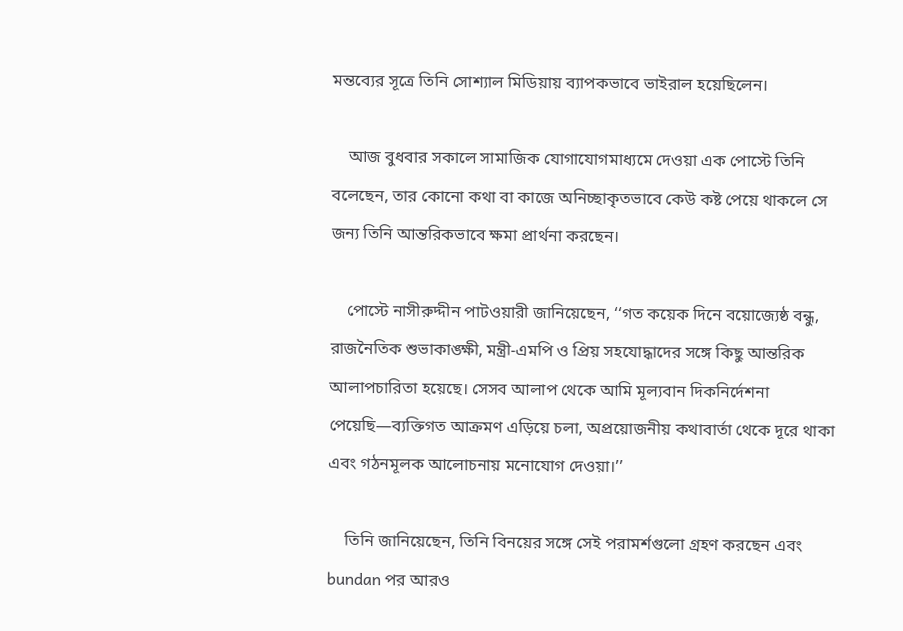মন্তব্যের সূত্রে তিনি সোশ্যাল মিডিয়ায় ব্যাপকভাবে ভাইরাল হয়েছিলেন।

    আজ বুধবার সকালে সামাজিক যোগাযোগমাধ্যমে দেওয়া এক পোস্টে তিনি বলেছেন, তার কোনো কথা বা কাজে অনিচ্ছাকৃতভাবে কেউ কষ্ট পেয়ে থাকলে সে জন্য তিনি আন্তরিকভাবে ক্ষমা প্রার্থনা করছেন।

    পোস্টে নাসীরুদ্দীন পাটওয়ারী জানিয়েছেন, ‘‘গত কয়েক দিনে বয়োজ্যেষ্ঠ বন্ধু, রাজনৈতিক শুভাকাঙ্ক্ষী, মন্ত্রী-এমপি ও প্রিয় সহযোদ্ধাদের সঙ্গে কিছু আন্তরিক আলাপচারিতা হয়েছে। সেসব আলাপ থেকে আমি মূল্যবান দিকনির্দেশনা পেয়েছি—ব্যক্তিগত আক্রমণ এড়িয়ে চলা, অপ্রয়োজনীয় কথাবার্তা থেকে দূরে থাকা এবং গঠনমূলক আলোচনায় মনোযোগ দেওয়া।’’

    তিনি জানিয়েছেন, তিনি বিনয়ের সঙ্গে সেই পরামর্শগুলো গ্রহণ করছেন এবং bundan পর আরও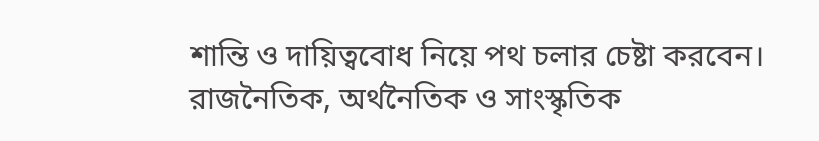শান্তি ও দায়িত্ববোধ নিয়ে পথ চলার চেষ্টা করবেন। রাজনৈতিক, অর্থনৈতিক ও সাংস্কৃতিক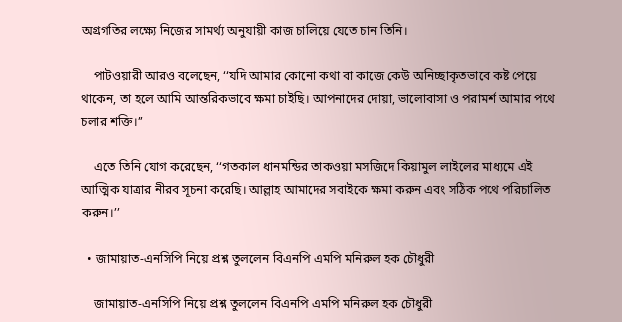অগ্রগতির লক্ষ্যে নিজের সামর্থ্য অনুযায়ী কাজ চালিয়ে যেতে চান তিনি।

    পাটওয়ারী আরও বলেছেন, ‘‘যদি আমার কোনো কথা বা কাজে কেউ অনিচ্ছাকৃতভাবে কষ্ট পেয়ে থাকেন, তা হলে আমি আন্তরিকভাবে ক্ষমা চাইছি। আপনাদের দোয়া, ভালোবাসা ও পরামর্শ আমার পথে চলার শক্তি।’’

    এতে তিনি যোগ করেছেন, ‘‘গতকাল ধানমন্ডির তাকওয়া মসজিদে কিয়ামুল লাইলের মাধ্যমে এই আত্মিক যাত্রার নীরব সূচনা করেছি। আল্লাহ আমাদের সবাইকে ক্ষমা করুন এবং সঠিক পথে পরিচালিত করুন।’’

  • জামায়াত-এনসিপি নিয়ে প্রশ্ন তুললেন বিএনপি এমপি মনিরুল হক চৌধুরী

    জামায়াত-এনসিপি নিয়ে প্রশ্ন তুললেন বিএনপি এমপি মনিরুল হক চৌধুরী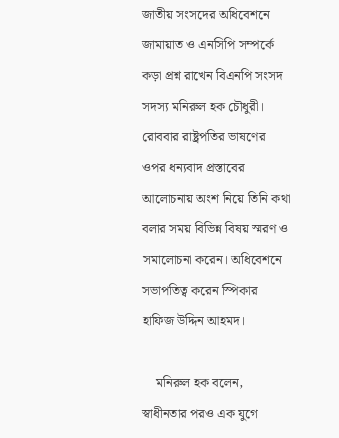জাতীয় সংসদের অধিবেশনে জামায়াত ও এনসিপি সম্পর্কে কড়া প্রশ্ন রাখেন বিএনপি সংসদ সদস্য মনিরুল হক চৌধুরী। রোববার রাষ্ট্রপতির ভাষণের ওপর ধন্যবাদ প্রস্তাবের আলোচনায় অংশ নিয়ে তিনি কথা বলার সময় বিভিন্ন বিষয় স্মরণ ও সমালোচনা করেন। অধিবেশনে সভাপতিত্ব করেন স্পিকার হাফিজ উদ্দিন আহমদ।

    মনিরুল হক বলেন, স্বাধীনতার পরও এক যুগে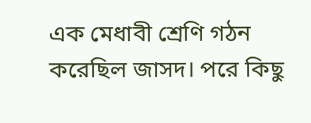এক মেধাবী শ্রেণি গঠন করেছিল জাসদ। পরে কিছু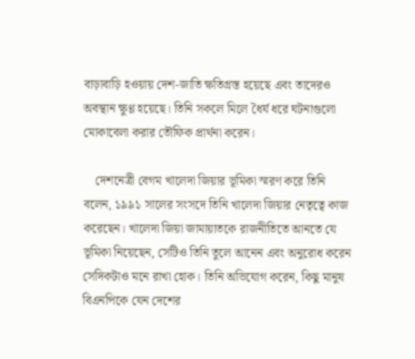বাড়াবাড়ি হওয়ায় দেশ-জাতি ক্ষতিগ্রস্ত হয়েছে এবং তাদেরও অবস্থান ক্ষুণ্ণ হয়েছে। তিনি সকলে মিলে ধৈর্য ধরে ঘটনাগুলো মোকাবেলা করার তৌফিক প্রার্থনা করেন।

    দেশনেত্রী বেগম খালেদা জিয়ার ভূমিকা স্মরণ করে তিনি বলেন, ১৯৯১ সালের সংসদে তিনি খালেদা জিয়ার নেতৃত্বে কাজ করেছেন। খালেদা জিয়া জামায়াতকে রাজনীতিতে আনতে যে ভূমিকা নিয়েছেন, সেটিও তিনি তুলে আনেন এবং অনুরোধ করেন সেদিকটাও মনে রাখা হোক। তিনি অভিযোগ করেন, কিছু মানুষ বিএনপিকে যেন দেশের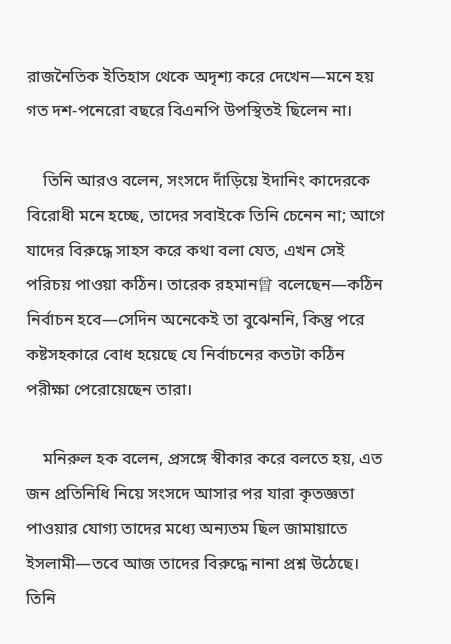রাজনৈতিক ইতিহাস থেকে অদৃশ্য করে দেখেন—মনে হয় গত দশ-পনেরো বছরে বিএনপি উপস্থিতই ছিলেন না।

    তিনি আরও বলেন, সংসদে দাঁড়িয়ে ইদানিং কাদেরকে বিরোধী মনে হচ্ছে, তাদের সবাইকে তিনি চেনেন না; আগে যাদের বিরুদ্ধে সাহস করে কথা বলা যেত, এখন সেই পরিচয় পাওয়া কঠিন। তারেক রহমান曾 বলেছেন—কঠিন নির্বাচন হবে—সেদিন অনেকেই তা বুঝেননি, কিন্তু পরে কষ্টসহকারে বোধ হয়েছে যে নির্বাচনের কতটা কঠিন পরীক্ষা পেরোয়েছেন তারা।

    মনিরুল হক বলেন, প্রসঙ্গে স্বীকার করে বলতে হয়, এত জন প্রতিনিধি নিয়ে সংসদে আসার পর যারা কৃতজ্ঞতা পাওয়ার যোগ্য তাদের মধ্যে অন্যতম ছিল জামায়াতে ইসলামী—তবে আজ তাদের বিরুদ্ধে নানা প্রশ্ন উঠেছে। তিনি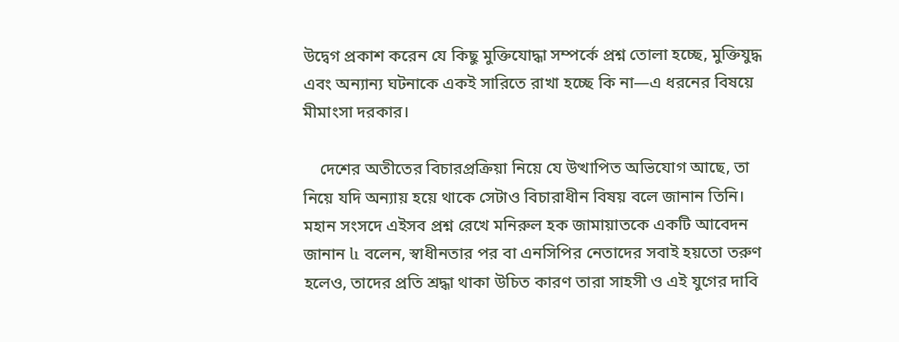উদ্বেগ প্রকাশ করেন যে কিছু মুক্তিযোদ্ধা সম্পর্কে প্রশ্ন তোলা হচ্ছে, মুক্তিযুদ্ধ এবং অন্যান্য ঘটনাকে একই সারিতে রাখা হচ্ছে কি না—এ ধরনের বিষয়ে মীমাংসা দরকার।

    দেশের অতীতের বিচারপ্রক্রিয়া নিয়ে যে উত্থাপিত অভিযোগ আছে, তা নিয়ে যদি অন্যায় হয়ে থাকে সেটাও বিচারাধীন বিষয় বলে জানান তিনি। মহান সংসদে এইসব প্রশ্ন রেখে মনিরুল হক জামায়াতকে একটি আবেদন জানান և বলেন, স্বাধীনতার পর বা এনসিপির নেতাদের সবাই হয়তো তরুণ হলেও, তাদের প্রতি শ্রদ্ধা থাকা উচিত কারণ তারা সাহসী ও এই যুগের দাবি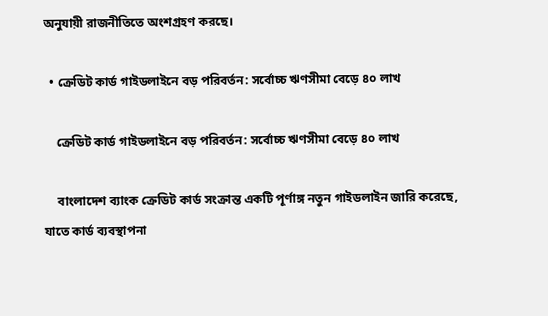অনুযায়ী রাজনীতিতে অংশগ্রহণ করছে।

  • ক্রেডিট কার্ড গাইডলাইনে বড় পরিবর্তন: সর্বোচ্চ ঋণসীমা বেড়ে ৪০ লাখ

    ক্রেডিট কার্ড গাইডলাইনে বড় পরিবর্তন: সর্বোচ্চ ঋণসীমা বেড়ে ৪০ লাখ

    বাংলাদেশ ব্যাংক ক্রেডিট কার্ড সংক্রান্ত একটি পূর্ণাঙ্গ নতুন গাইডলাইন জারি করেছে, যাতে কার্ড ব্যবস্থাপনা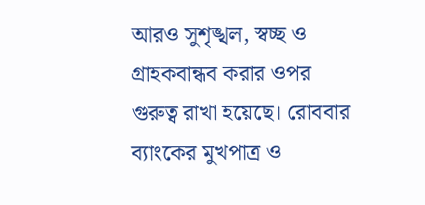আরও সুশৃঙ্খল, স্বচ্ছ ও গ্রাহকবান্ধব করার ওপর গুরুত্ব রাখা হয়েছে। রোববার ব্যাংকের মুখপাত্র ও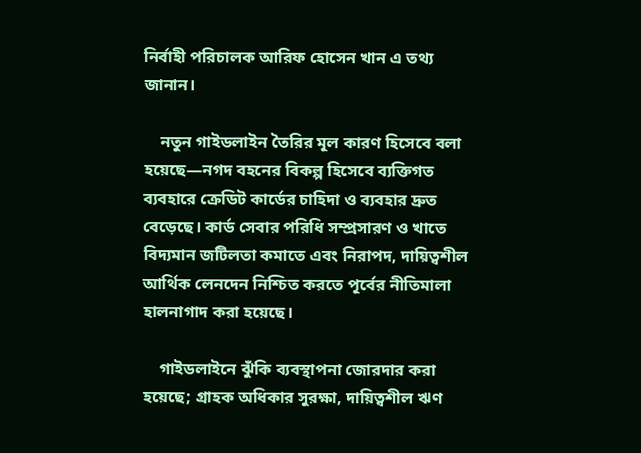নির্বাহী পরিচালক আরিফ হোসেন খান এ তথ্য জানান।

    নতুন গাইডলাইন তৈরির মূল কারণ হিসেবে বলা হয়েছে—নগদ বহনের বিকল্প হিসেবে ব্যক্তিগত ব্যবহারে ক্রেডিট কার্ডের চাহিদা ও ব্যবহার দ্রুত বেড়েছে। কার্ড সেবার পরিধি সম্প্রসারণ ও খাতে বিদ্যমান জটিলতা কমাতে এবং নিরাপদ, দায়িত্বশীল আর্থিক লেনদেন নিশ্চিত করতে পূর্বের নীতিমালা হালনাগাদ করা হয়েছে।

    গাইডলাইনে ঝুঁকি ব্যবস্থাপনা জোরদার করা হয়েছে; গ্রাহক অধিকার সুরক্ষা, দায়িত্বশীল ঋণ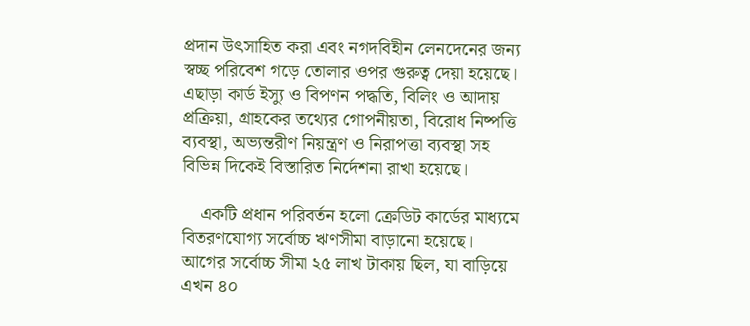প্রদান উৎসাহিত করা এবং নগদবিহীন লেনদেনের জন্য স্বচ্ছ পরিবেশ গড়ে তোলার ওপর গুরুত্ব দেয়া হয়েছে। এছাড়া কার্ড ইস্যু ও বিপণন পদ্ধতি, বিলিং ও আদায় প্রক্রিয়া, গ্রাহকের তথ্যের গোপনীয়তা, বিরোধ নিষ্পত্তি ব্যবস্থা, অভ্যন্তরীণ নিয়ন্ত্রণ ও নিরাপত্তা ব্যবস্থা সহ বিভিন্ন দিকেই বিস্তারিত নির্দেশনা রাখা হয়েছে।

    একটি প্রধান পরিবর্তন হলো ক্রেডিট কার্ডের মাধ্যমে বিতরণযোগ্য সর্বোচ্চ ঋণসীমা বাড়ানো হয়েছে। আগের সর্বোচ্চ সীমা ২৫ লাখ টাকায় ছিল, যা বাড়িয়ে এখন ৪০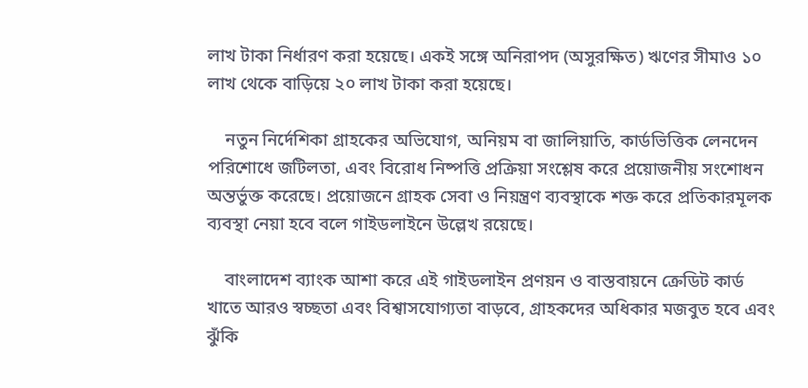লাখ টাকা নির্ধারণ করা হয়েছে। একই সঙ্গে অনিরাপদ (অসুরক্ষিত) ঋণের সীমাও ১০ লাখ থেকে বাড়িয়ে ২০ লাখ টাকা করা হয়েছে।

    নতুন নির্দেশিকা গ্রাহকের অভিযোগ, অনিয়ম বা জালিয়াতি, কার্ডভিত্তিক লেনদেন পরিশোধে জটিলতা, এবং বিরোধ নিষ্পত্তি প্রক্রিয়া সংশ্লেষ করে প্রয়োজনীয় সংশোধন অন্তর্ভুক্ত করেছে। প্রয়োজনে গ্রাহক সেবা ও নিয়ন্ত্রণ ব্যবস্থাকে শক্ত করে প্রতিকারমূলক ব্যবস্থা নেয়া হবে বলে গাইডলাইনে উল্লেখ রয়েছে।

    বাংলাদেশ ব্যাংক আশা করে এই গাইডলাইন প্রণয়ন ও বাস্তবায়নে ক্রেডিট কার্ড খাতে আরও স্বচ্ছতা এবং বিশ্বাসযোগ্যতা বাড়বে, গ্রাহকদের অধিকার মজবুত হবে এবং ঝুঁকি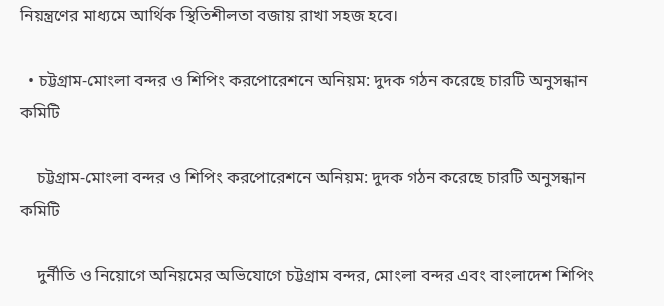নিয়ন্ত্রণের মাধ্যমে আর্থিক স্থিতিশীলতা বজায় রাখা সহজ হবে।

  • চট্টগ্রাম-মোংলা বন্দর ও শিপিং করপোরেশনে অনিয়ম: দুদক গঠন করেছে চারটি অনুসন্ধান কমিটি

    চট্টগ্রাম-মোংলা বন্দর ও শিপিং করপোরেশনে অনিয়ম: দুদক গঠন করেছে চারটি অনুসন্ধান কমিটি

    দুর্নীতি ও নিয়োগে অনিয়মের অভিযোগে চট্টগ্রাম বন্দর, মোংলা বন্দর এবং বাংলাদেশ শিপিং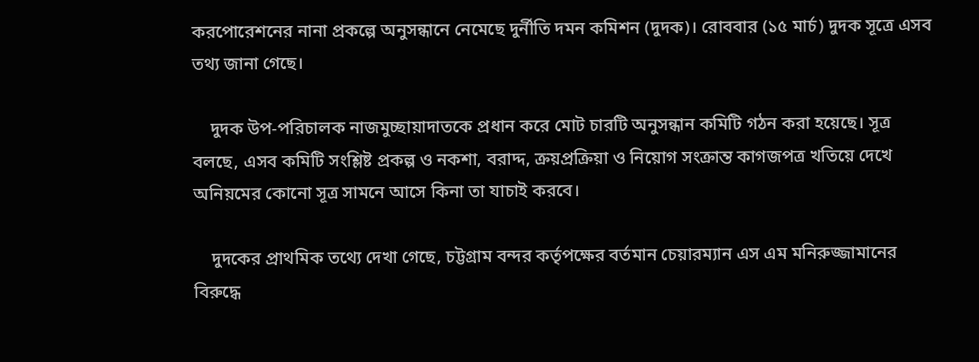করপোরেশনের নানা প্রকল্পে অনুসন্ধানে নেমেছে দুর্নীতি দমন কমিশন (দুদক)। রোববার (১৫ মার্চ) দুদক সূত্রে এসব তথ্য জানা গেছে।

    দুদক উপ-পরিচালক নাজমুচ্ছায়াদাতকে প্রধান করে মোট চারটি অনুসন্ধান কমিটি গঠন করা হয়েছে। সূত্র বলছে, এসব কমিটি সংশ্লিষ্ট প্রকল্প ও নকশা, বরাদ্দ, ক্রয়প্রক্রিয়া ও নিয়োগ সংক্রান্ত কাগজপত্র খতিয়ে দেখে অনিয়মের কোনো সূত্র সামনে আসে কিনা তা যাচাই করবে।

    দুদকের প্রাথমিক তথ্যে দেখা গেছে, চট্টগ্রাম বন্দর কর্তৃপক্ষের বর্তমান চেয়ারম্যান এস এম মনিরুজ্জামানের বিরুদ্ধে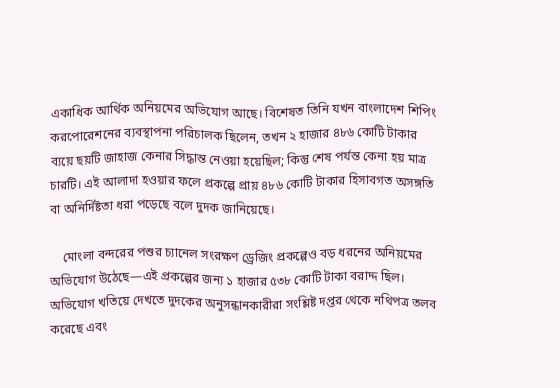একাধিক আর্থিক অনিয়মের অভিযোগ আছে। বিশেষত তিনি যখন বাংলাদেশ শিপিং করপোরেশনের ব্যবস্থাপনা পরিচালক ছিলেন, তখন ২ হাজার ৪৮৬ কোটি টাকার ব্যয়ে ছয়টি জাহাজ কেনার সিদ্ধান্ত নেওয়া হয়েছিল; কিন্তু শেষ পর্যন্ত কেনা হয় মাত্র চারটি। এই আলাদা হওয়ার ফলে প্রকল্পে প্রায় ৪৮৬ কোটি টাকার হিসাবগত অসঙ্গতি বা অনির্দিষ্টতা ধরা পড়েছে বলে দুদক জানিয়েছে।

    মোংলা বন্দরের পশুর চ্যানেল সংরক্ষণ ড্রেজিং প্রকল্পেও বড় ধরনের অনিয়মের অভিযোগ উঠেছে—এই প্রকল্পের জন্য ১ হাজার ৫৩৮ কোটি টাকা বরাদ্দ ছিল। অভিযোগ খতিয়ে দেখতে দুদকের অনুসন্ধানকারীরা সংশ্লিষ্ট দপ্তর থেকে নথিপত্র তলব করেছে এবং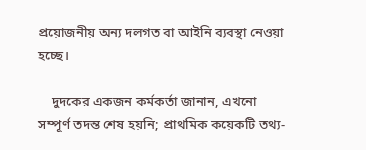প্রয়োজনীয় অন্য দলগত বা আইনি ব্যবস্থা নেওয়া হচ্ছে।

    দুদকের একজন কর্মকর্তা জানান, এখনো সম্পূর্ণ তদন্ত শেষ হয়নি; প্রাথমিক কয়েকটি তথ্য-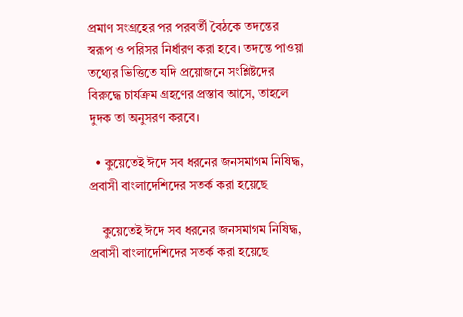প্রমাণ সংগ্রহের পর পরবর্তী বৈঠকে তদন্তের স্বরূপ ও পরিসর নির্ধারণ করা হবে। তদন্তে পাওয়া তথ্যের ভিত্তিতে যদি প্রয়োজনে সংশ্লিষ্টদের বিরুদ্ধে চার্যক্রম গ্রহণের প্রস্তাব আসে, তাহলে দুদক তা অনুসরণ করবে।

  • কুয়েতেই ঈদে সব ধরনের জনসমাগম নিষিদ্ধ, প্রবাসী বাংলাদেশিদের সতর্ক করা হয়েছে

    কুয়েতেই ঈদে সব ধরনের জনসমাগম নিষিদ্ধ, প্রবাসী বাংলাদেশিদের সতর্ক করা হয়েছে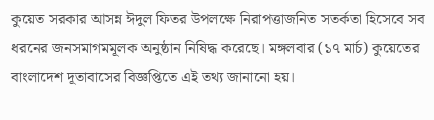কুয়েত সরকার আসন্ন ঈদুল ফিতর উপলক্ষে নিরাপত্তাজনিত সতর্কতা হিসেবে সব ধরনের জনসমাগমমূলক অনুষ্ঠান নিষিদ্ধ করেছে। মঙ্গলবার (১৭ মার্চ) কুয়েতের বাংলাদেশ দূতাবাসের বিজ্ঞপ্তিতে এই তথ্য জানানো হয়।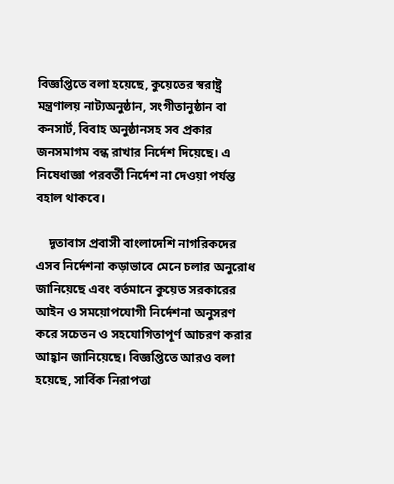বিজ্ঞপ্তিতে বলা হয়েছে, কুয়েতের স্বরাষ্ট্র মন্ত্রণালয় নাট্যঅনুষ্ঠান, সংগীতানুষ্ঠান বা কনসার্ট, বিবাহ অনুষ্ঠানসহ সব প্রকার জনসমাগম বন্ধ রাখার নির্দেশ দিয়েছে। এ নিষেধাজ্ঞা পরবর্তী নির্দেশ না দেওয়া পর্যন্ত বহাল থাকবে।

    দূতাবাস প্রবাসী বাংলাদেশি নাগরিকদের এসব নির্দেশনা কড়াভাবে মেনে চলার অনুরোধ জানিয়েছে এবং বর্তমানে কুয়েত সরকারের আইন ও সময়োপযোগী নির্দেশনা অনুসরণ করে সচেতন ও সহযোগিতাপূর্ণ আচরণ করার আহ্বান জানিয়েছে। বিজ্ঞপ্তিতে আরও বলা হয়েছে, সার্বিক নিরাপত্তা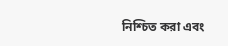নিশ্চিত করা এবং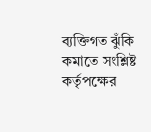ব্যক্তিগত ঝুঁকি কমাতে সংশ্লিষ্ট কর্তৃপক্ষের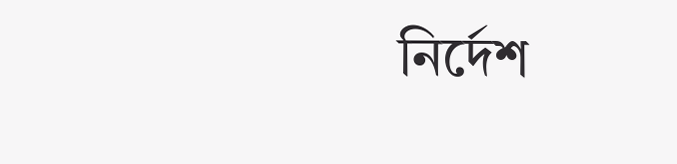নির্দেশ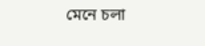মেনে চলা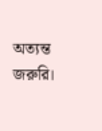অত্যন্ত জরুরি।